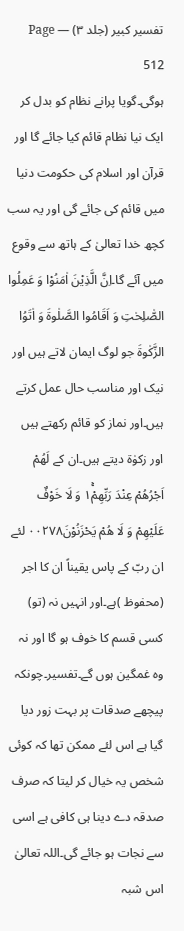تفسیر کبیر (جلد ۳) — Page 512
ہوگی۔گویا پرانے نظام کو بدل کر ایک نیا نظام قائم کیا جائے گا اور قرآن اور اسلام کی حکومت دنیا میں قائم کی جائے گی اور یہ سب کچھ خدا تعالیٰ کے ہاتھ سے وقوع میں آئے گا۔اِنَّ الَّذِيْنَ اٰمَنُوْا وَ عَمِلُوا الصّٰلِحٰتِ وَ اَقَامُوا الصَّلٰوةَ وَ اٰتَوُا الزَّكٰوةَ جو لوگ ایمان لاتے ہیں اور نیک اور مناسب حال عمل کرتے ہیں۔اور نماز کو قائم رکھتے ہیں اور زکوٰۃ دیتے ہیں۔ان کے لَهُمْ اَجْرُهُمْ عِنْدَ رَبِّهِمْ١ۚ وَ لَا خَوْفٌ عَلَيْهِمْ وَ لَا هُمْ يَحْزَنُوْنَ۰۰۲۷۸ لئے ان ربّ کے پاس یقیناً ان کا اجر (محفوظ )ہے۔اور انہیں نہ (تو) کسی قسم کا خوف ہو گا اور نہ وہ غمگین ہوں گے۔تفسیر۔چونکہ پیچھے صدقات پر بہت زور دیا گیا ہے اس لئے ممکن تھا کہ کوئی شخص یہ خیال کر لیتا کہ صرف صدقہ دے دینا ہی کافی ہے اسی سے نجات ہو جائے گی۔اللہ تعالیٰ اس شبہ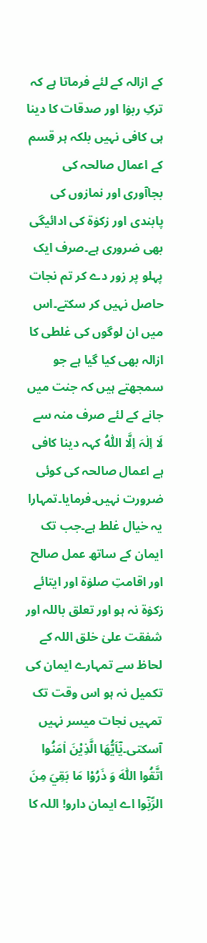کے ازالہ کے لئے فرماتا ہے کہ ترکِ ربوٰا اور صدقات کا دینا ہی کافی نہیں بلکہ ہر قسم کے اعمال صالحہ کی بجاآوری اور نمازوں کی پابندی اور زکوٰۃ کی ادائیگی بھی ضروری ہے۔صرف ایک پہلو پر زور دے کر تم نجات حاصل نہیں کر سکتے۔اس میں ان لوگوں کی غلطی کا ازالہ بھی کیا گیا ہے جو سمجھتے ہیں کہ جنت میں جانے کے لئے صرف منہ سے لَا اِلٰہَ اِلَّا اللّٰہُ کہہ دینا کافی ہے اعمال صالحہ کی کوئی ضرورت نہیں۔فرمایا۔تمہارا یہ خیال غلط ہے۔جب تک ایمان کے ساتھ عمل صالح اور اقامتِ صلوٰۃ اور ایتائے زکوٰۃ نہ ہو اور تعلق باللہ اور شفقت علیٰ خلق اللہ کے لحاظ سے تمہارے ایمان کی تکمیل نہ ہو اس وقت تک تمہیں نجات میسر نہیں آسکتی۔يٰۤاَيُّهَا الَّذِيْنَ اٰمَنُوا اتَّقُوا اللّٰهَ وَ ذَرُوْا مَا بَقِيَ مِنَ الرِّبٰۤوا اے ایمان دارو! اللہ کا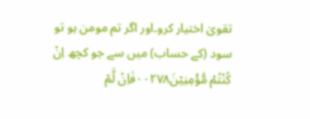تقویٰ اختیار کرو۔اور اگر تم مومن ہو تو سود (کے حساب) میں سے جو کچھ اِنْ كُنْتُمْ مُّؤْمِنِيْنَ۰۰۲۷۸فَاِنْ لَّمْ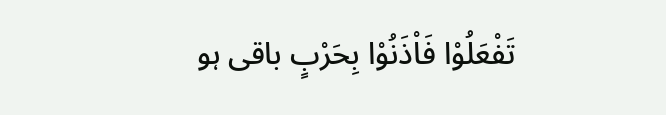تَفْعَلُوْا فَاْذَنُوْا بِحَرْبٍ باقی ہو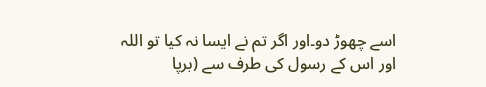اسے چھوڑ دو۔اور اگر تم نے ایسا نہ کیا تو اللہ اور اس کے رسول کی طرف سے (برپا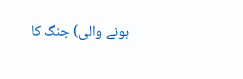ہونے والی) جنگ کا